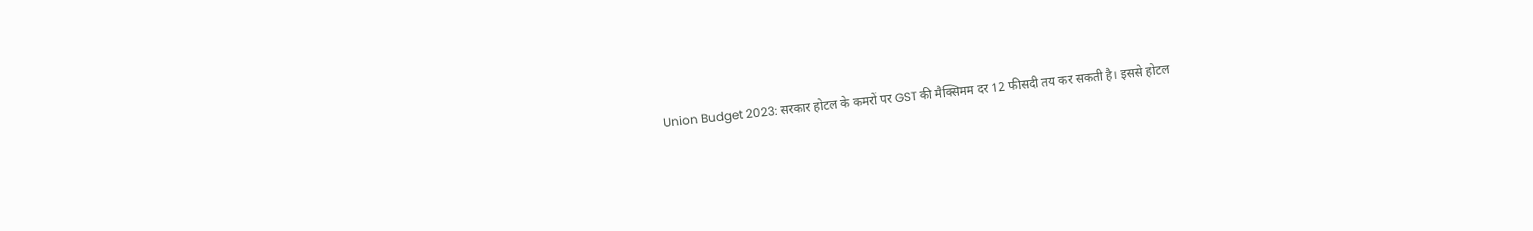Union Budget 2023: सरकार होटल के कमरों पर GST की मैक्सिमम दर 12 फीसदी तय कर सकती है। इससे होटल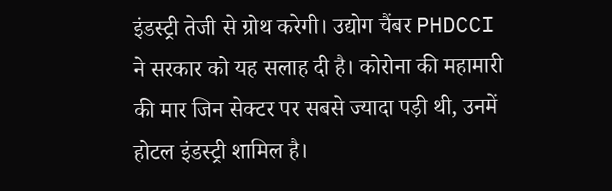इंडस्ट्री तेजी से ग्रोथ करेगी। उद्योग चैंबर PHDCCI ने सरकार को यह सलाह दी है। कोरोना की महामारी की मार जिन सेक्टर पर सबसे ज्यादा पड़ी थी, उनमें होटल इंडस्ट्री शामिल है।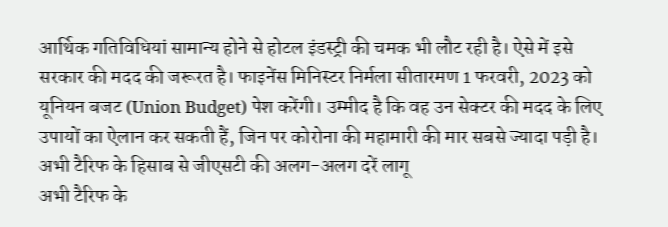आर्थिक गतिविधियां सामान्य होने से होटल इंडस्ट्री की चमक भी लौट रही है। ऐसे में इसे सरकार की मदद की जरूरत है। फाइनेंस मिनिस्टर निर्मला सीतारमण 1 फरवरी, 2023 को यूनियन बजट (Union Budget) पेश करेंगी। उम्मीद है कि वह उन सेक्टर की मदद के लिए उपायों का ऐलान कर सकती हैं, जिन पर कोरोना की महामारी की मार सबसे ज्यादा पड़ी है।
अभी टैरिफ के हिसाब से जीएसटी की अलग-अलग दरें लागू
अभी टैरिफ के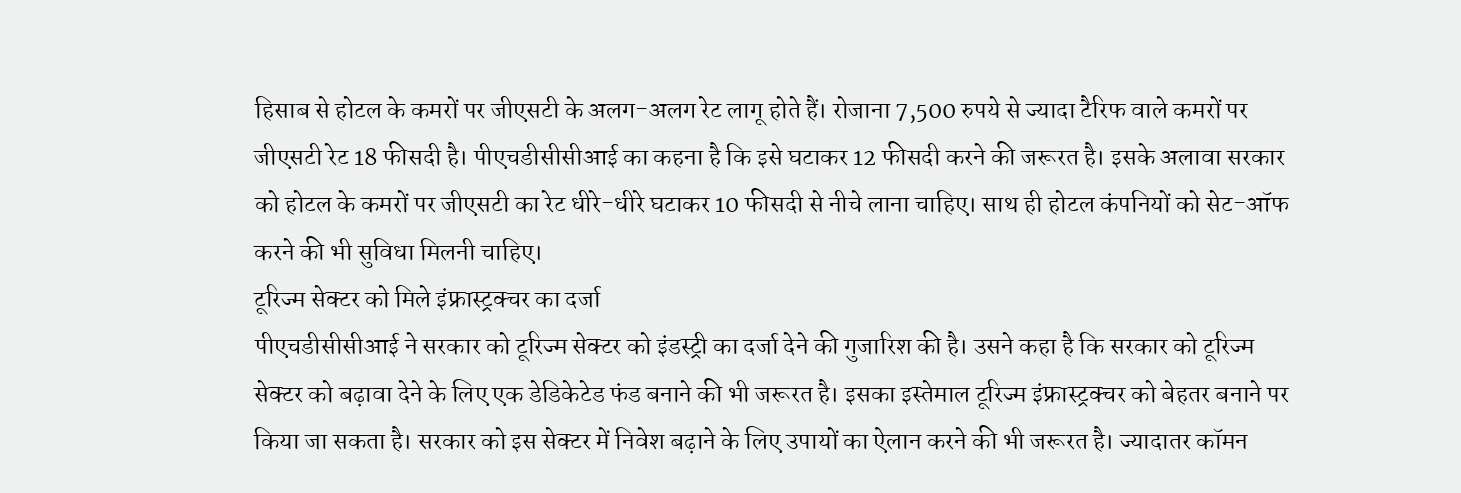हिसाब से होटल के कमरों पर जीएसटी के अलग-अलग रेट लागू होते हैं। रोजाना 7,500 रुपये से ज्यादा टैरिफ वाले कमरों पर जीएसटी रेट 18 फीसदी है। पीएचडीसीसीआई का कहना है कि इसे घटाकर 12 फीसदी करने की जरूरत है। इसके अलावा सरकार को होटल के कमरों पर जीएसटी का रेट धीरे-धीरे घटाकर 10 फीसदी से नीचे लाना चाहिए। साथ ही होटल कंपनियों को सेट-ऑफ करने की भी सुविधा मिलनी चाहिए।
टूरिज्म सेक्टर को मिले इंफ्रास्ट्रक्चर का दर्जा
पीएचडीसीसीआई ने सरकार को टूरिज्म सेक्टर को इंडस्ट्री का दर्जा देने की गुजारिश की है। उसने कहा है कि सरकार को टूरिज्म सेक्टर को बढ़ावा देने के लिए एक डेडिकेटेड फंड बनाने की भी जरूरत है। इसका इस्तेमाल टूरिज्म इंफ्रास्ट्रक्चर को बेहतर बनाने पर किया जा सकता है। सरकार को इस सेक्टर में निवेश बढ़ाने के लिए उपायों का ऐलान करने की भी जरूरत है। ज्यादातर कॉमन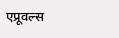एप्रूवल्स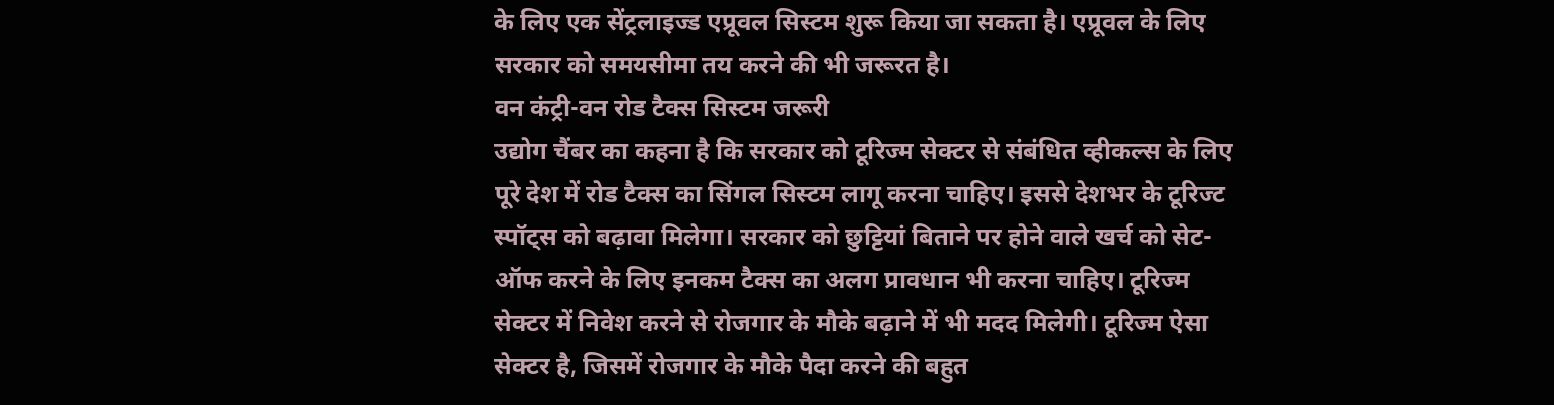के लिए एक सेंट्रलाइज्ड एप्रूवल सिस्टम शुरू किया जा सकता है। एप्रूवल के लिए सरकार को समयसीमा तय करने की भी जरूरत है।
वन कंट्री-वन रोड टैक्स सिस्टम जरूरी
उद्योग चैंबर का कहना है कि सरकार को टूरिज्म सेक्टर से संबंधित व्हीकल्स के लिए पूरे देश में रोड टैक्स का सिंगल सिस्टम लागू करना चाहिए। इससे देशभर के टूरिज्ट स्पॉट्स को बढ़ावा मिलेगा। सरकार को छुट्टियां बिताने पर होने वाले खर्च को सेट-ऑफ करने के लिए इनकम टैक्स का अलग प्रावधान भी करना चाहिए। टूरिज्म सेक्टर में निवेश करने से रोजगार के मौके बढ़ाने में भी मदद मिलेगी। टूरिज्म ऐसा सेक्टर है, जिसमें रोजगार के मौके पैदा करने की बहुत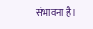संभावना है।